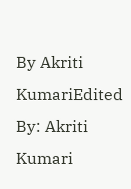By Akriti KumariEdited By: Akriti Kumari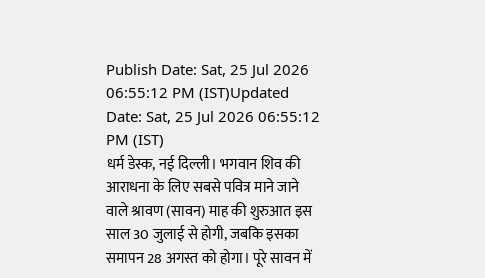Publish Date: Sat, 25 Jul 2026 06:55:12 PM (IST)Updated Date: Sat, 25 Jul 2026 06:55:12 PM (IST)
धर्म डेस्क, नई दिल्ली। भगवान शिव की आराधना के लिए सबसे पवित्र माने जाने वाले श्रावण (सावन) माह की शुरुआत इस साल 30 जुलाई से होगी, जबकि इसका समापन 28 अगस्त को होगा। पूरे सावन में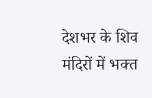देशभर के शिव मंदिरों में भक्त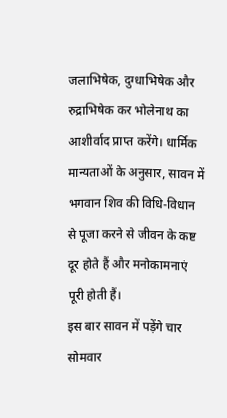जलाभिषेक, दुग्धाभिषेक और रुद्राभिषेक कर भोलेनाथ का आशीर्वाद प्राप्त करेंगे। धार्मिक मान्यताओं के अनुसार, सावन में भगवान शिव की विधि-विधान से पूजा करने से जीवन के कष्ट दूर होते हैं और मनोकामनाएं पूरी होती हैं।
इस बार सावन में पड़ेंगे चार सोमवार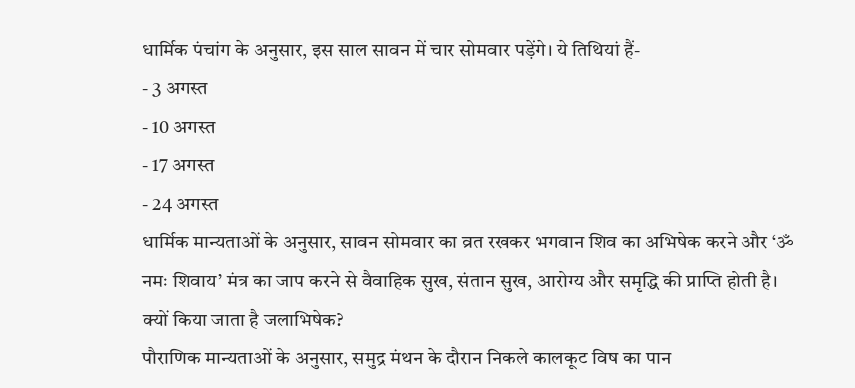धार्मिक पंचांग के अनुसार, इस साल सावन में चार सोमवार पड़ेंगे। ये तिथियां हैं-
- 3 अगस्त
- 10 अगस्त
- 17 अगस्त
- 24 अगस्त
धार्मिक मान्यताओं के अनुसार, सावन सोमवार का व्रत रखकर भगवान शिव का अभिषेक करने और ‘ॐ नमः शिवाय’ मंत्र का जाप करने से वैवाहिक सुख, संतान सुख, आरोग्य और समृद्धि की प्राप्ति होती है।
क्यों किया जाता है जलाभिषेक?
पौराणिक मान्यताओं के अनुसार, समुद्र मंथन के दौरान निकले कालकूट विष का पान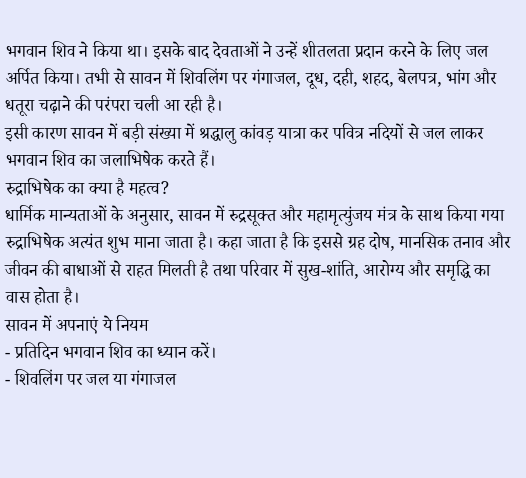भगवान शिव ने किया था। इसके बाद देवताओं ने उन्हें शीतलता प्रदान करने के लिए जल अर्पित किया। तभी से सावन में शिवलिंग पर गंगाजल, दूध, दही, शहद, बेलपत्र, भांग और धतूरा चढ़ाने की परंपरा चली आ रही है।
इसी कारण सावन में बड़ी संख्या में श्रद्धालु कांवड़ यात्रा कर पवित्र नदियों से जल लाकर भगवान शिव का जलाभिषेक करते हैं।
रुद्राभिषेक का क्या है महत्व?
धार्मिक मान्यताओं के अनुसार, सावन में रुद्रसूक्त और महामृत्युंजय मंत्र के साथ किया गया रुद्राभिषेक अत्यंत शुभ माना जाता है। कहा जाता है कि इससे ग्रह दोष, मानसिक तनाव और जीवन की बाधाओं से राहत मिलती है तथा परिवार में सुख-शांति, आरोग्य और समृद्धि का वास होता है।
सावन में अपनाएं ये नियम
- प्रतिदिन भगवान शिव का ध्यान करें।
- शिवलिंग पर जल या गंगाजल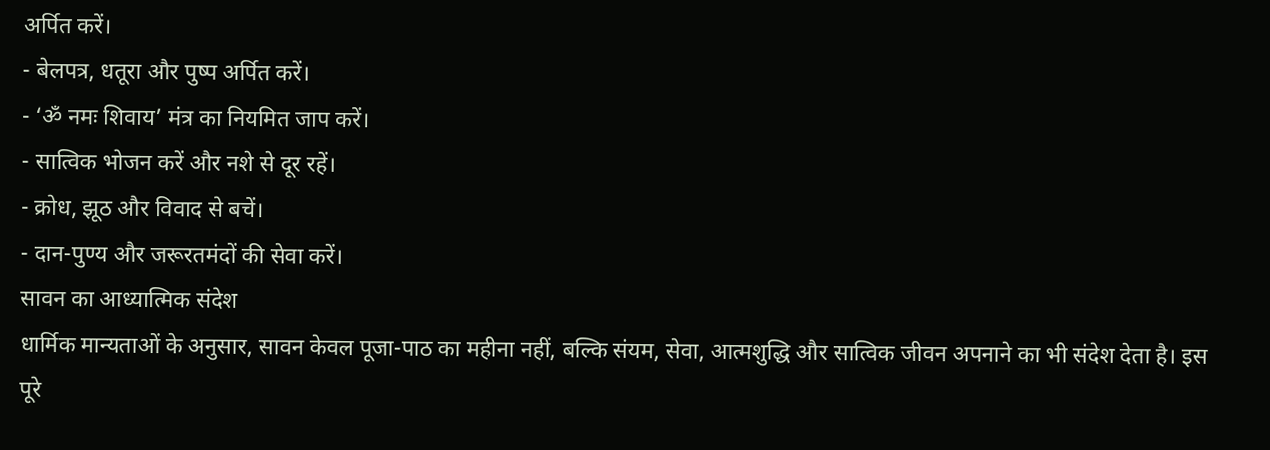अर्पित करें।
- बेलपत्र, धतूरा और पुष्प अर्पित करें।
- ‘ॐ नमः शिवाय’ मंत्र का नियमित जाप करें।
- सात्विक भोजन करें और नशे से दूर रहें।
- क्रोध, झूठ और विवाद से बचें।
- दान-पुण्य और जरूरतमंदों की सेवा करें।
सावन का आध्यात्मिक संदेश
धार्मिक मान्यताओं के अनुसार, सावन केवल पूजा-पाठ का महीना नहीं, बल्कि संयम, सेवा, आत्मशुद्धि और सात्विक जीवन अपनाने का भी संदेश देता है। इस पूरे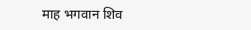माह भगवान शिव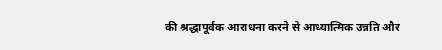की श्रद्धापूर्वक आराधना करने से आध्यात्मिक उन्नति और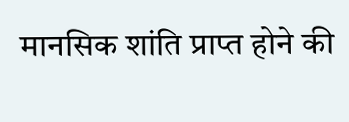मानसिक शांति प्राप्त होने की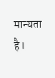मान्यता है।